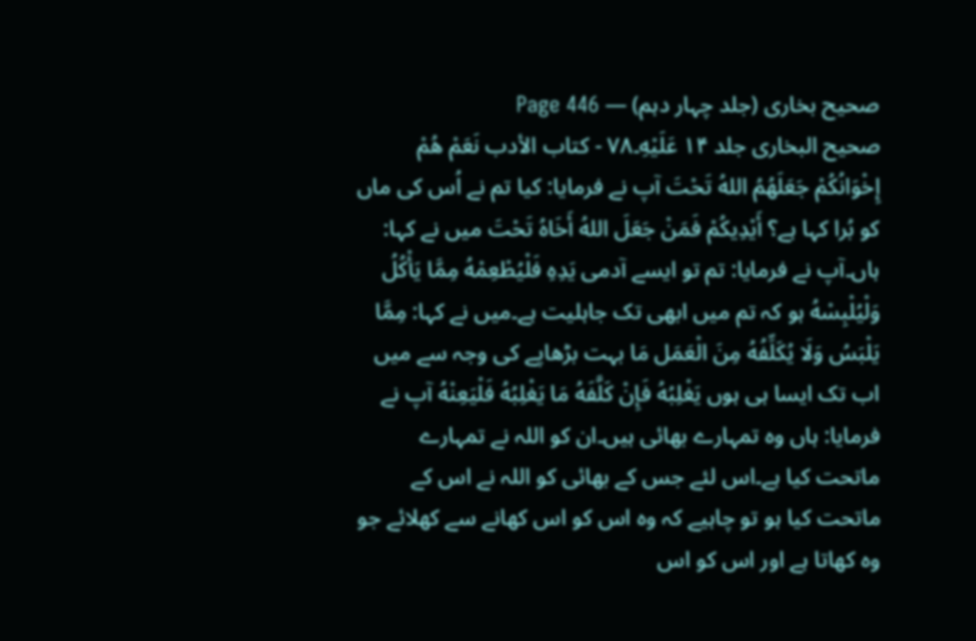صحیح بخاری (جلد چہار دہم) — Page 446
صحیح البخاری جلد ۱۴ عَلَيْهِ۔۷۸ - كتاب الأدب نَعَمْ هُمْ إِخْوَانُكُمْ جَعَلَهُمُ اللهُ تَحْتَ آپ نے فرمایا: کیا تم نے اُس کی ماں کو بُرا کہا ہے؟ أَيْدِيكُمْ فَمَنْ جَعَلَ اللهُ أَخَاهُ تَحْتَ میں نے کہا: ہاں۔آپ نے فرمایا: تم تو ایسے آدمی يَدِهِ فَلْيُطْعِمْهُ مِمَّا يَأْكُلُ وَلْيُلْبِسْهُ ہو کہ تم میں ابھی تک جاہلیت ہے۔میں نے کہا: مِمَّا يَلْبَسُ وَلَا يُكَلِّفُهُ مِنَ الْعَمَل مَا بہت بڑھاپے کی وجہ سے میں اب تک ایسا ہی ہوں يَغْلِبُهُ فَإِنْ كَلَّفَهُ مَا يَغْلِبُهُ فَلْيَعِنْهُ آپ نے فرمایا: ہاں وہ تمہارے بھائی ہیں۔ان کو اللہ نے تمہارے ماتحت کیا ہے۔اس لئے جس کے بھائی کو اللہ نے اس کے ماتحت کیا ہو تو چاہیے کہ وہ اس کو اس کھانے سے کھلائے جو وہ کھاتا ہے اور اس کو اس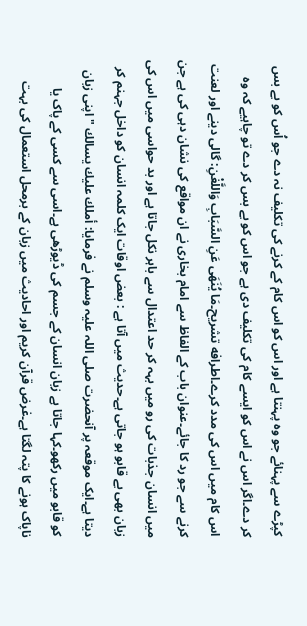کپڑے سے پہنائے جو وہ پہنتا ہے اور اس کو اس کام کے کرنے کی تکلیف نہ دے جو اُس کو بے بس کر دے۔اگر اس نے اس کو ایسے کام کی تکلیف دی ہے جو اس کو بے بس کر دے تو چاہیے کہ وہ اس کام میں اس کی مدد کرے۔اطرافه تشريح۔مَا يُنَهَى عَنِ السَّبَابِ وَاللَّغْنِ: گالی دینے اور لعنت کرنے سے جو رد کا جائے۔عنوان باب کے الفاظ سے امام بخاری نے ان مواقع کی نشان دہی کی ہے جن میں انسان جذبات کی رو میں بہہ کر حد اعتدال سے باہر نکل جاتا ہے اور بد حواسی میں اس کی زبان بھی بے قابو ہو جاتی ہے۔حدیث میں آتا ہے : بعض اوقات ایک کلمہ انسان کو داخل جہنم کر دیتا ہے۔ایک موقعہ پر آنحضرت صلی اللہ علیہ وسلم نے فرمایا: أملك عليك يسالك " اپنی زبان کو قابو میں رکھو۔کہا جاتا ہے زبان انسان کے جسم کی ڈیوڑھی ہے۔اسی سے کسی کے پاک یا ناپاک ہونے کا پتہ لگتا ہے۔غرض قرآن کریم اور احادیث میں زبان کے برمحل استعمال کی بہت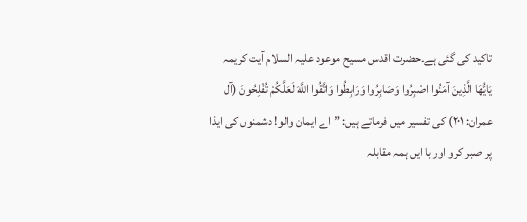تاکید کی گئی ہے۔حضرت اقدس مسیح موعود علیہ السلام آیت کریمہ يَايُّهَا الَّذِينَ آمَنُوا اصْبِرُوا وَصَابِرُوا وَرَابِطُوا وَاتَّقُوا اللَّهَ لَعَلَّكُمْ تُفْلِحُونَ (آل عمران: ۲۰۱) کی تفسیر میں فرماتے ہیں: ”اے ایمان والو! دشمنوں کی ایذا پر صبر کرو اور با ایں ہمہ مقابلہ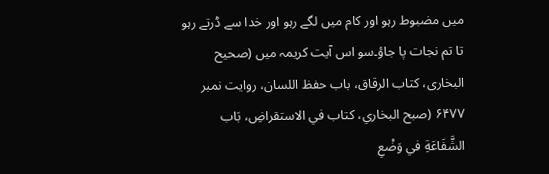میں مضبوط رہو اور کام میں لگے رہو اور خدا سے ڈرتے رہو تا تم نجات پا جاؤ۔سو اس آیت کریمہ میں (صحیح البخاری، کتاب الرقاق، باب حفظ اللسان، روایت نمبر ۶۴۷۷ (صبح البخاري، كتاب في الاستقراضِ، بَاب الشَّفَاعَةِ في وَضْعِ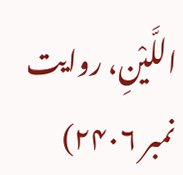اللَّيْنِ، روایت نمبر ۲۴۰۶)